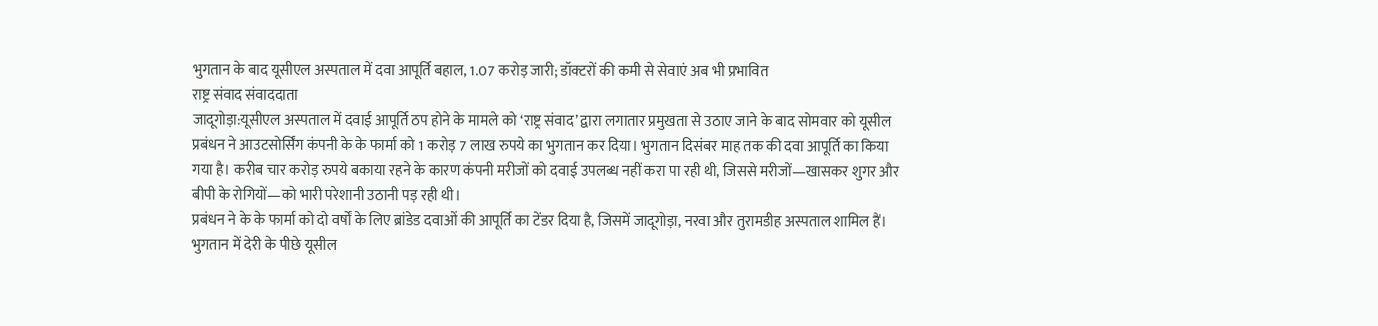भुगतान के बाद यूसीएल अस्पताल में दवा आपूर्ति बहाल, 1.07 करोड़ जारी; डॉक्टरों की कमी से सेवाएं अब भी प्रभावित
राष्ट्र संवाद संवाददाता
जादूगोड़ा:यूसीएल अस्पताल में दवाई आपूर्ति ठप होने के मामले को ‘राष्ट्र संवाद’ द्वारा लगातार प्रमुखता से उठाए जाने के बाद सोमवार को यूसील प्रबंधन ने आउटसोर्सिंग कंपनी के के फार्मा को 1 करोड़ 7 लाख रुपये का भुगतान कर दिया। भुगतान दिसंबर माह तक की दवा आपूर्ति का किया गया है। करीब चार करोड़ रुपये बकाया रहने के कारण कंपनी मरीजों को दवाई उपलब्ध नहीं करा पा रही थी, जिससे मरीजों—खासकर शुगर और बीपी के रोगियों—को भारी परेशानी उठानी पड़ रही थी।
प्रबंधन ने के के फार्मा को दो वर्षों के लिए ब्रांडेड दवाओं की आपूर्ति का टेंडर दिया है, जिसमें जादूगोड़ा, नरवा और तुरामडीह अस्पताल शामिल हैं। भुगतान में देरी के पीछे यूसील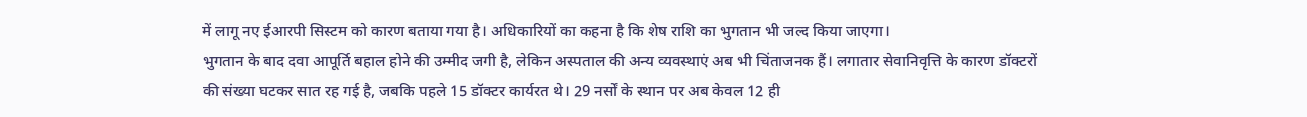में लागू नए ईआरपी सिस्टम को कारण बताया गया है। अधिकारियों का कहना है कि शेष राशि का भुगतान भी जल्द किया जाएगा।
भुगतान के बाद दवा आपूर्ति बहाल होने की उम्मीद जगी है, लेकिन अस्पताल की अन्य व्यवस्थाएं अब भी चिंताजनक हैं। लगातार सेवानिवृत्ति के कारण डॉक्टरों की संख्या घटकर सात रह गई है, जबकि पहले 15 डॉक्टर कार्यरत थे। 29 नर्सों के स्थान पर अब केवल 12 ही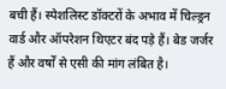बची हैं। स्पेशलिस्ट डॉक्टरों के अभाव में चिल्ड्रन वार्ड और ऑपरेशन थिएटर बंद पड़े हैं। बेड जर्जर हैं और वर्षों से एसी की मांग लंबित है।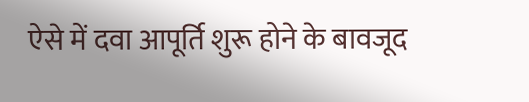ऐसे में दवा आपूर्ति शुरू होने के बावजूद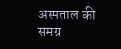अस्पताल की समग्र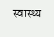स्वास्थ्य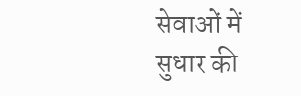सेवाओं में सुधार की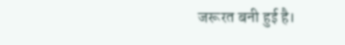जरूरत बनी हुई है।